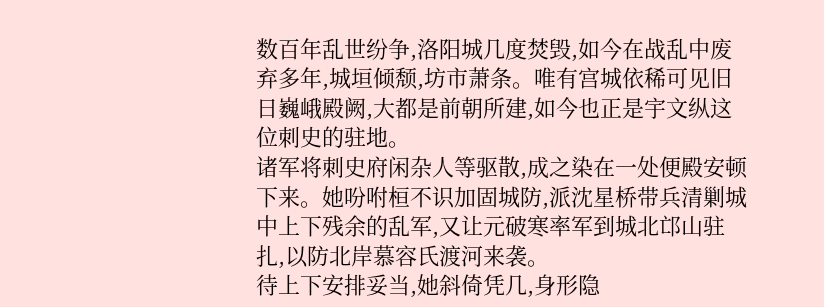数百年乱世纷争,洛阳城几度焚毁,如今在战乱中废弃多年,城垣倾颓,坊市萧条。唯有宫城依稀可见旧日巍峨殿阙,大都是前朝所建,如今也正是宇文纵这位刺史的驻地。
诸军将刺史府闲杂人等驱散,成之染在一处便殿安顿下来。她吩咐桓不识加固城防,派沈星桥带兵清剿城中上下残余的乱军,又让元破寒率军到城北邙山驻扎,以防北岸慕容氏渡河来袭。
待上下安排妥当,她斜倚凭几,身形隐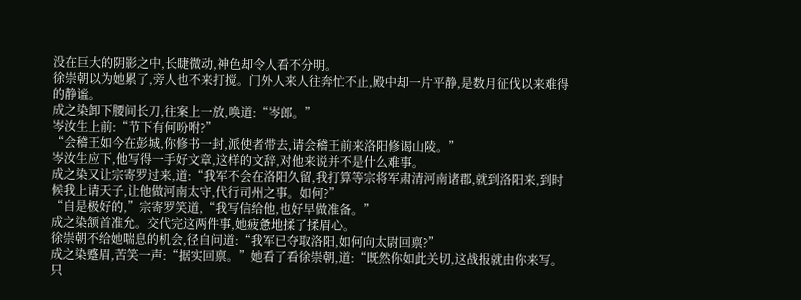没在巨大的阴影之中,长睫微动,神色却令人看不分明。
徐崇朝以为她累了,旁人也不来打搅。门外人来人往奔忙不止,殿中却一片平静,是数月征伐以来难得的静谧。
成之染卸下腰间长刀,往案上一放,唤道:“岑郎。”
岑汝生上前:“节下有何吩咐?”
“会稽王如今在彭城,你修书一封,派使者带去,请会稽王前来洛阳修谒山陵。”
岑汝生应下,他写得一手好文章,这样的文辞,对他来说并不是什么难事。
成之染又让宗寄罗过来,道:“我军不会在洛阳久留,我打算等宗将军肃清河南诸郡,就到洛阳来,到时候我上请天子,让他做河南太守,代行司州之事。如何?”
“自是极好的,”宗寄罗笑道,“我写信给他,也好早做准备。”
成之染颔首准允。交代完这两件事,她疲惫地揉了揉眉心。
徐崇朝不给她喘息的机会,径自问道:“我军已夺取洛阳,如何向太尉回禀?”
成之染蹙眉,苦笑一声:“据实回禀。”她看了看徐崇朝,道:“既然你如此关切,这战报就由你来写。只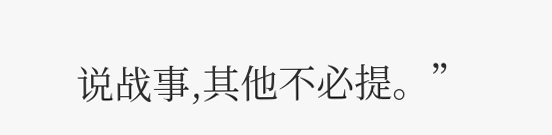说战事,其他不必提。”